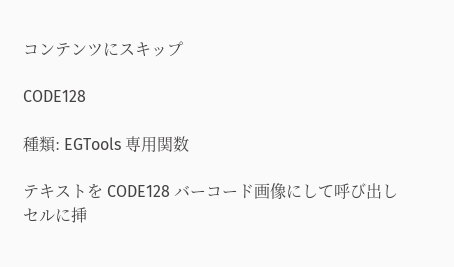コンテンツにスキップ

CODE128

種類: EGTools 専用関数

テキストを CODE128 バーコード画像にして呼び出しセルに挿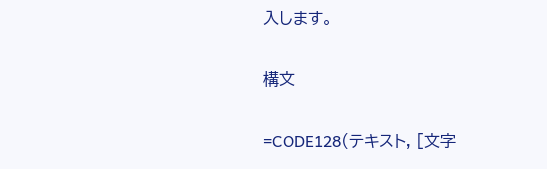入します。

構文

=CODE128(テキスト, [文字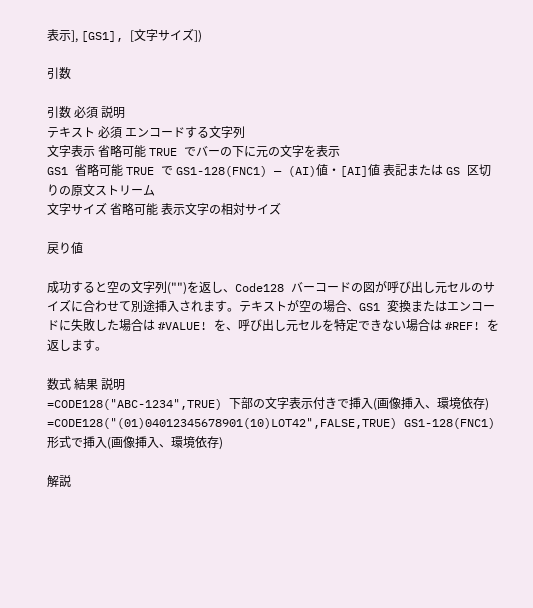表示], [GS1], [文字サイズ])

引数

引数 必須 説明
テキスト 必須 エンコードする文字列
文字表示 省略可能 TRUE でバーの下に元の文字を表示
GS1 省略可能 TRUE で GS1-128(FNC1) — (AI)値・[AI]値 表記または GS 区切りの原文ストリーム
文字サイズ 省略可能 表示文字の相対サイズ

戻り値

成功すると空の文字列("")を返し、Code128 バーコードの図が呼び出し元セルのサイズに合わせて別途挿入されます。テキストが空の場合、GS1 変換またはエンコードに失敗した場合は #VALUE! を、呼び出し元セルを特定できない場合は #REF! を返します。

数式 結果 説明
=CODE128("ABC-1234",TRUE) 下部の文字表示付きで挿入(画像挿入、環境依存)
=CODE128("(01)04012345678901(10)LOT42",FALSE,TRUE) GS1-128(FNC1)形式で挿入(画像挿入、環境依存)

解説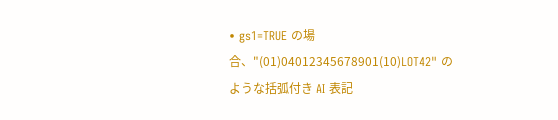• gs1=TRUE の場合、"(01)04012345678901(10)LOT42" のような括弧付き AI 表記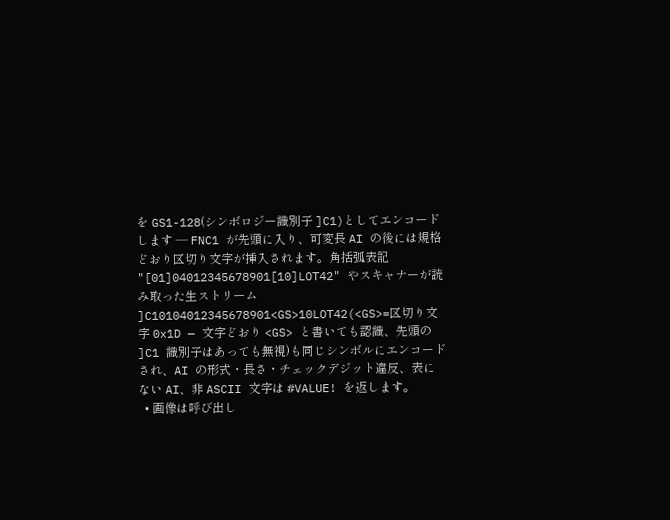を GS1-128(シンボロジー識別子 ]C1)としてエンコードします — FNC1 が先頭に入り、可変長 AI の後には規格どおり区切り文字が挿入されます。角括弧表記 "[01]04012345678901[10]LOT42" やスキャナーが読み取った生ストリーム ]C10104012345678901<GS>10LOT42(<GS>=区切り文字 0x1D — 文字どおり <GS> と書いても認識、先頭の ]C1 識別子はあっても無視)も同じシンボルにエンコードされ、AI の形式・長さ・チェックデジット違反、表にない AI、非 ASCII 文字は #VALUE! を返します。
  • 画像は呼び出し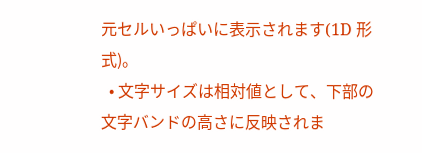元セルいっぱいに表示されます(1D 形式)。
  • 文字サイズは相対値として、下部の文字バンドの高さに反映されま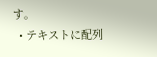す。
  • テキストに配列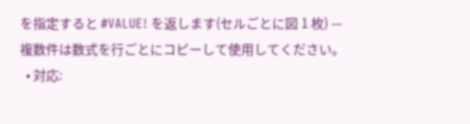を指定すると #VALUE! を返します(セルごとに図 1 枚) — 複数件は数式を行ごとにコピーして使用してください。
  • 対応: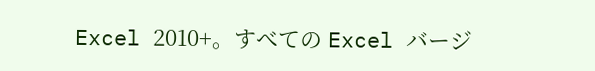Excel 2010+。すべての Excel バージ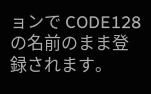ョンで CODE128 の名前のまま登録されます。